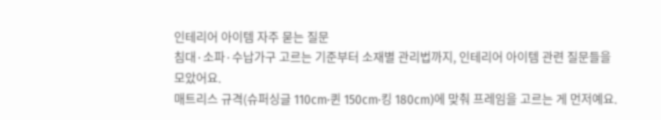인테리어 아이템 자주 묻는 질문
침대·소파·수납가구 고르는 기준부터 소재별 관리법까지, 인테리어 아이템 관련 질문들을 모았어요.
매트리스 규격(슈퍼싱글 110cm·퀸 150cm·킹 180cm)에 맞춰 프레임을 고르는 게 먼저예요.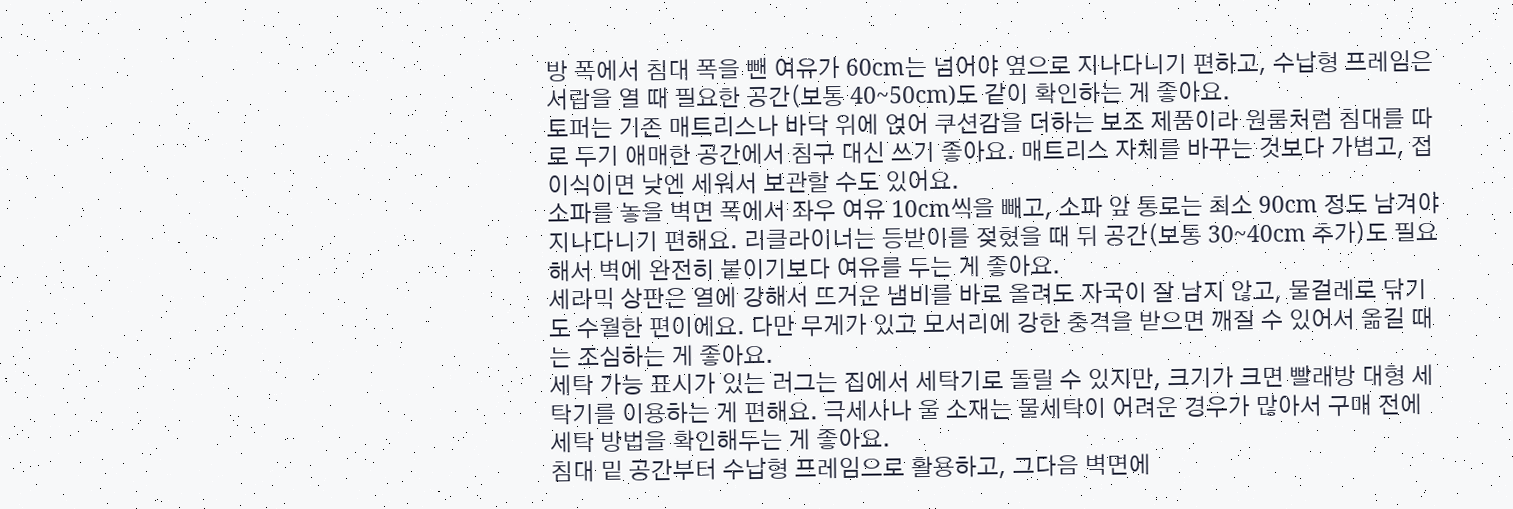방 폭에서 침대 폭을 뺀 여유가 60cm는 넘어야 옆으로 지나다니기 편하고, 수납형 프레임은 서랍을 열 때 필요한 공간(보통 40~50cm)도 같이 확인하는 게 좋아요.
토퍼는 기존 매트리스나 바닥 위에 얹어 쿠션감을 더하는 보조 제품이라 원룸처럼 침대를 따로 두기 애매한 공간에서 침구 대신 쓰기 좋아요. 매트리스 자체를 바꾸는 것보다 가볍고, 접이식이면 낮엔 세워서 보관할 수도 있어요.
소파를 놓을 벽면 폭에서 좌우 여유 10cm씩을 빼고, 소파 앞 통로는 최소 90cm 정도 남겨야 지나다니기 편해요. 리클라이너는 등받이를 젖혔을 때 뒤 공간(보통 30~40cm 추가)도 필요해서 벽에 완전히 붙이기보다 여유를 두는 게 좋아요.
세라믹 상판은 열에 강해서 뜨거운 냄비를 바로 올려도 자국이 잘 남지 않고, 물걸레로 닦기도 수월한 편이에요. 다만 무게가 있고 모서리에 강한 충격을 받으면 깨질 수 있어서 옮길 때는 조심하는 게 좋아요.
세탁 가능 표시가 있는 러그는 집에서 세탁기로 돌릴 수 있지만, 크기가 크면 빨래방 대형 세탁기를 이용하는 게 편해요. 극세사나 울 소재는 물세탁이 어려운 경우가 많아서 구매 전에 세탁 방법을 확인해두는 게 좋아요.
침대 밑 공간부터 수납형 프레임으로 활용하고, 그다음 벽면에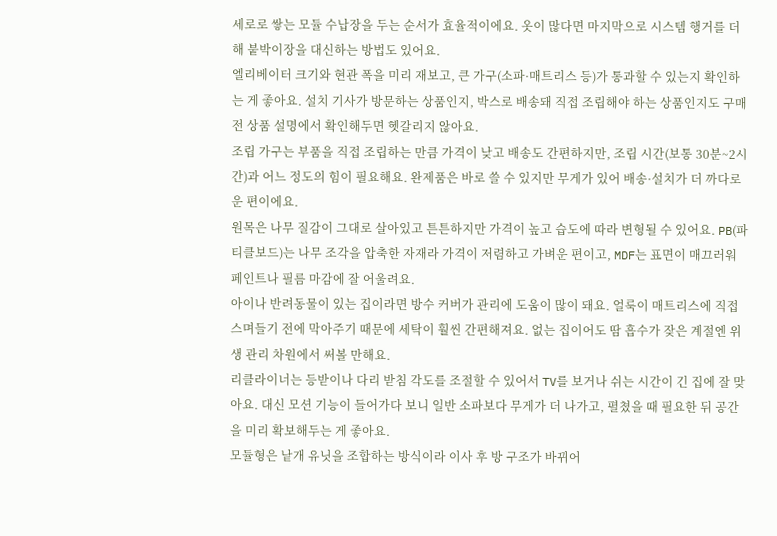세로로 쌓는 모듈 수납장을 두는 순서가 효율적이에요. 옷이 많다면 마지막으로 시스템 행거를 더해 붙박이장을 대신하는 방법도 있어요.
엘리베이터 크기와 현관 폭을 미리 재보고, 큰 가구(소파·매트리스 등)가 통과할 수 있는지 확인하는 게 좋아요. 설치 기사가 방문하는 상품인지, 박스로 배송돼 직접 조립해야 하는 상품인지도 구매 전 상품 설명에서 확인해두면 헷갈리지 않아요.
조립 가구는 부품을 직접 조립하는 만큼 가격이 낮고 배송도 간편하지만, 조립 시간(보통 30분~2시간)과 어느 정도의 힘이 필요해요. 완제품은 바로 쓸 수 있지만 무게가 있어 배송·설치가 더 까다로운 편이에요.
원목은 나무 질감이 그대로 살아있고 튼튼하지만 가격이 높고 습도에 따라 변형될 수 있어요. PB(파티클보드)는 나무 조각을 압축한 자재라 가격이 저렴하고 가벼운 편이고, MDF는 표면이 매끄러워 페인트나 필름 마감에 잘 어울려요.
아이나 반려동물이 있는 집이라면 방수 커버가 관리에 도움이 많이 돼요. 얼룩이 매트리스에 직접 스며들기 전에 막아주기 때문에 세탁이 훨씬 간편해져요. 없는 집이어도 땀 흡수가 잦은 계절엔 위생 관리 차원에서 써볼 만해요.
리클라이너는 등받이나 다리 받침 각도를 조절할 수 있어서 TV를 보거나 쉬는 시간이 긴 집에 잘 맞아요. 대신 모션 기능이 들어가다 보니 일반 소파보다 무게가 더 나가고, 펼쳤을 때 필요한 뒤 공간을 미리 확보해두는 게 좋아요.
모듈형은 낱개 유닛을 조합하는 방식이라 이사 후 방 구조가 바뀌어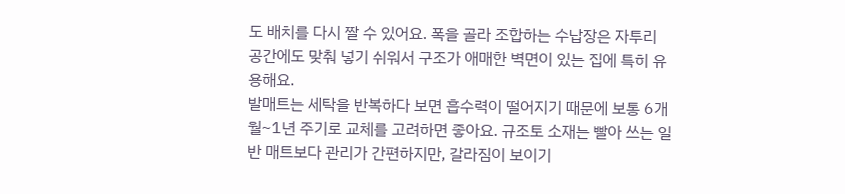도 배치를 다시 짤 수 있어요. 폭을 골라 조합하는 수납장은 자투리 공간에도 맞춰 넣기 쉬워서 구조가 애매한 벽면이 있는 집에 특히 유용해요.
발매트는 세탁을 반복하다 보면 흡수력이 떨어지기 때문에 보통 6개월~1년 주기로 교체를 고려하면 좋아요. 규조토 소재는 빨아 쓰는 일반 매트보다 관리가 간편하지만, 갈라짐이 보이기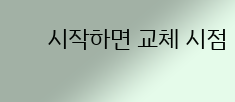시작하면 교체 시점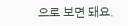으로 보면 돼요.